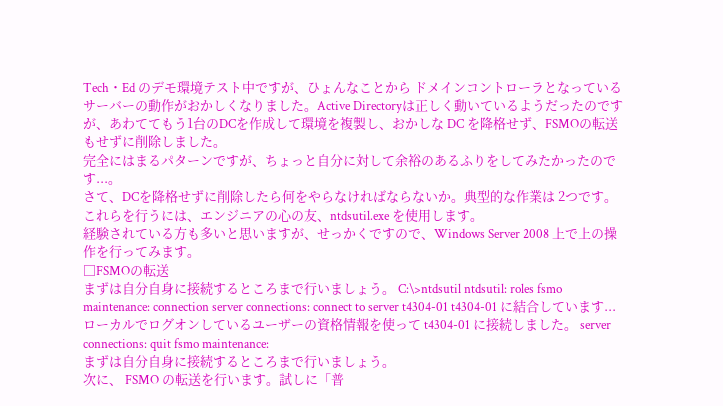Tech・Ed のデモ環境テスト中ですが、ひょんなことから ドメインコントローラとなっているサーバーの動作がおかしくなりました。Active Directoryは正しく動いているようだったのですが、あわててもう1台のDCを作成して環境を複製し、おかしな DC を降格せず、FSMOの転送もせずに削除しました。
完全にはまるパターンですが、ちょっと自分に対して余裕のあるふりをしてみたかったのです...。
さて、DCを降格せずに削除したら何をやらなければならないか。典型的な作業は 2つです。
これらを行うには、エンジニアの心の友、ntdsutil.exe を使用します。
経験されている方も多いと思いますが、せっかくですので、Windows Server 2008 上で上の操作を行ってみます。
□FSMOの転送
まずは自分自身に接続するところまで行いましょう。 C:\>ntdsutil ntdsutil: roles fsmo maintenance: connection server connections: connect to server t4304-01 t4304-01 に結合しています... ローカルでログオンしているユーザーの資格情報を使って t4304-01 に接続しました。 server connections: quit fsmo maintenance:
まずは自分自身に接続するところまで行いましょう。
次に、 FSMO の転送を行います。試しに「普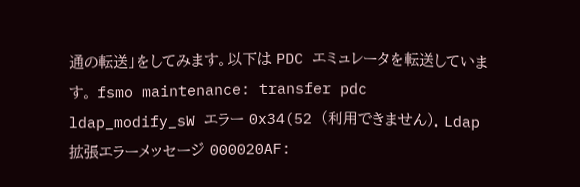通の転送」をしてみます。以下は PDC エミュレータを転送しています。 fsmo maintenance: transfer pdc ldap_modify_sW エラー 0x34(52 (利用できません). Ldap 拡張エラーメッセージ 000020AF: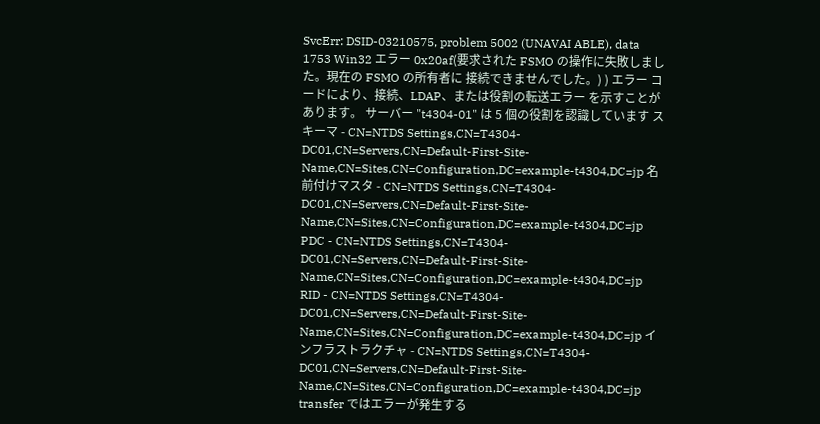SvcErr: DSID-03210575, problem 5002 (UNAVAI ABLE), data 1753 Win32 エラー 0x20af(要求された FSMO の操作に失敗しました。現在の FSMO の所有者に 接続できませんでした。) ) エラー コードにより、接続、LDAP、または役割の転送エラー を示すことがあります。 サーバー "t4304-01" は 5 個の役割を認識しています スキーマ - CN=NTDS Settings,CN=T4304-DC01,CN=Servers,CN=Default-First-Site-Name,CN=Sites,CN=Configuration,DC=example-t4304,DC=jp 名前付けマスタ - CN=NTDS Settings,CN=T4304-DC01,CN=Servers,CN=Default-First-Site-Name,CN=Sites,CN=Configuration,DC=example-t4304,DC=jp PDC - CN=NTDS Settings,CN=T4304-DC01,CN=Servers,CN=Default-First-Site-Name,CN=Sites,CN=Configuration,DC=example-t4304,DC=jp RID - CN=NTDS Settings,CN=T4304-DC01,CN=Servers,CN=Default-First-Site-Name,CN=Sites,CN=Configuration,DC=example-t4304,DC=jp インフラストラクチャ - CN=NTDS Settings,CN=T4304-DC01,CN=Servers,CN=Default-First-Site-Name,CN=Sites,CN=Configuration,DC=example-t4304,DC=jp transfer ではエラーが発生する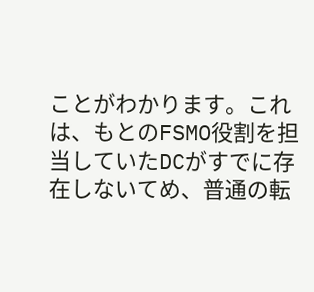ことがわかります。これは、もとのFSMO役割を担当していたDCがすでに存在しないてめ、普通の転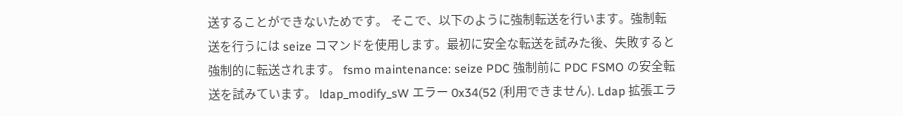送することができないためです。 そこで、以下のように強制転送を行います。強制転送を行うには seize コマンドを使用します。最初に安全な転送を試みた後、失敗すると強制的に転送されます。 fsmo maintenance: seize PDC 強制前に PDC FSMO の安全転送を試みています。 ldap_modify_sW エラー 0x34(52 (利用できません). Ldap 拡張エラ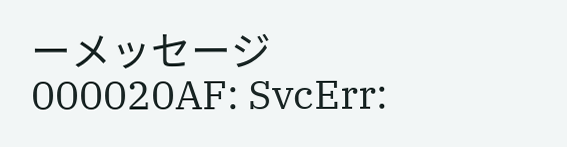ーメッセージ 000020AF: SvcErr: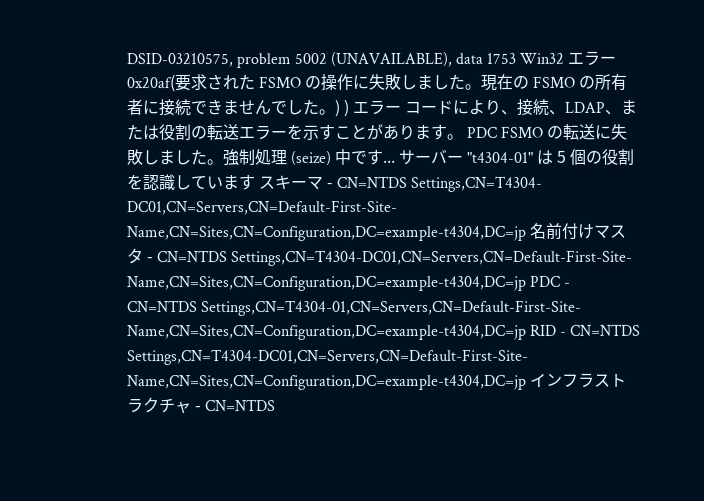DSID-03210575, problem 5002 (UNAVAILABLE), data 1753 Win32 エラー 0x20af(要求された FSMO の操作に失敗しました。現在の FSMO の所有者に接続できませんでした。) ) エラー コードにより、接続、LDAP、または役割の転送エラーを示すことがあります。 PDC FSMO の転送に失敗しました。強制処理 (seize) 中です... サーバー "t4304-01" は 5 個の役割を認識しています スキーマ - CN=NTDS Settings,CN=T4304-DC01,CN=Servers,CN=Default-First-Site-Name,CN=Sites,CN=Configuration,DC=example-t4304,DC=jp 名前付けマスタ - CN=NTDS Settings,CN=T4304-DC01,CN=Servers,CN=Default-First-Site-Name,CN=Sites,CN=Configuration,DC=example-t4304,DC=jp PDC - CN=NTDS Settings,CN=T4304-01,CN=Servers,CN=Default-First-Site-Name,CN=Sites,CN=Configuration,DC=example-t4304,DC=jp RID - CN=NTDS Settings,CN=T4304-DC01,CN=Servers,CN=Default-First-Site-Name,CN=Sites,CN=Configuration,DC=example-t4304,DC=jp インフラストラクチャ - CN=NTDS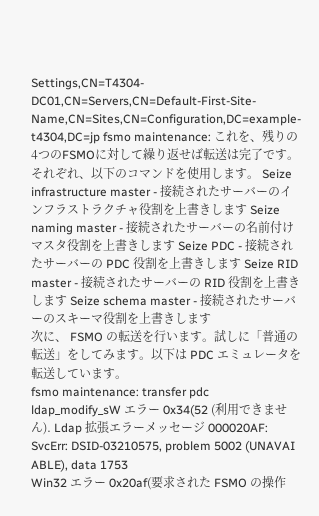Settings,CN=T4304-DC01,CN=Servers,CN=Default-First-Site-Name,CN=Sites,CN=Configuration,DC=example-t4304,DC=jp fsmo maintenance: これを、残りの4つのFSMOに対して繰り返せば転送は完了です。それぞれ、以下のコマンドを使用します。 Seize infrastructure master - 接続されたサーバーのインフラストラクチャ役割を上書きします Seize naming master - 接続されたサーバーの名前付けマスタ役割を上書きします Seize PDC - 接続されたサーバーの PDC 役割を上書きします Seize RID master - 接続されたサーバーの RID 役割を上書きします Seize schema master - 接続されたサーバーのスキーマ役割を上書きします
次に、 FSMO の転送を行います。試しに「普通の転送」をしてみます。以下は PDC エミュレータを転送しています。
fsmo maintenance: transfer pdc ldap_modify_sW エラー 0x34(52 (利用できません). Ldap 拡張エラーメッセージ 000020AF: SvcErr: DSID-03210575, problem 5002 (UNAVAI ABLE), data 1753
Win32 エラー 0x20af(要求された FSMO の操作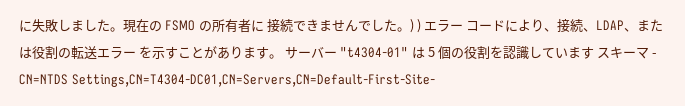に失敗しました。現在の FSMO の所有者に 接続できませんでした。) ) エラー コードにより、接続、LDAP、または役割の転送エラー を示すことがあります。 サーバー "t4304-01" は 5 個の役割を認識しています スキーマ - CN=NTDS Settings,CN=T4304-DC01,CN=Servers,CN=Default-First-Site-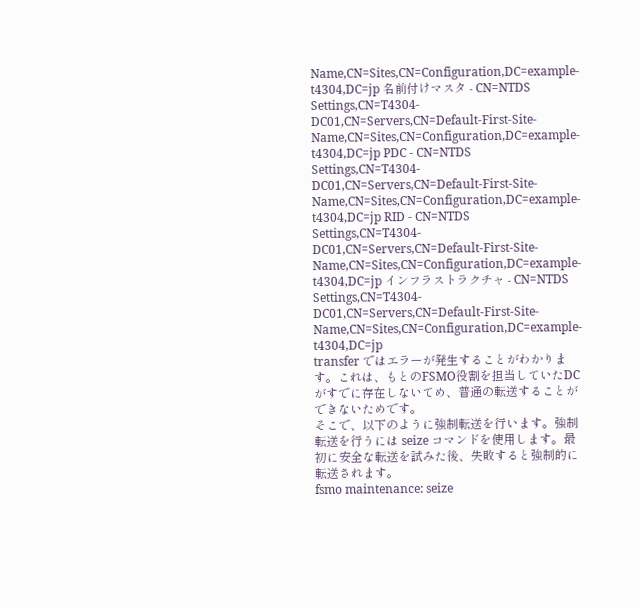Name,CN=Sites,CN=Configuration,DC=example-t4304,DC=jp 名前付けマスタ - CN=NTDS Settings,CN=T4304-DC01,CN=Servers,CN=Default-First-Site-Name,CN=Sites,CN=Configuration,DC=example-t4304,DC=jp PDC - CN=NTDS Settings,CN=T4304-DC01,CN=Servers,CN=Default-First-Site-Name,CN=Sites,CN=Configuration,DC=example-t4304,DC=jp RID - CN=NTDS Settings,CN=T4304-DC01,CN=Servers,CN=Default-First-Site-Name,CN=Sites,CN=Configuration,DC=example-t4304,DC=jp インフラストラクチャ - CN=NTDS Settings,CN=T4304-DC01,CN=Servers,CN=Default-First-Site-Name,CN=Sites,CN=Configuration,DC=example-t4304,DC=jp
transfer ではエラーが発生することがわかります。これは、もとのFSMO役割を担当していたDCがすでに存在しないてめ、普通の転送することができないためです。
そこで、以下のように強制転送を行います。強制転送を行うには seize コマンドを使用します。最初に安全な転送を試みた後、失敗すると強制的に転送されます。
fsmo maintenance: seize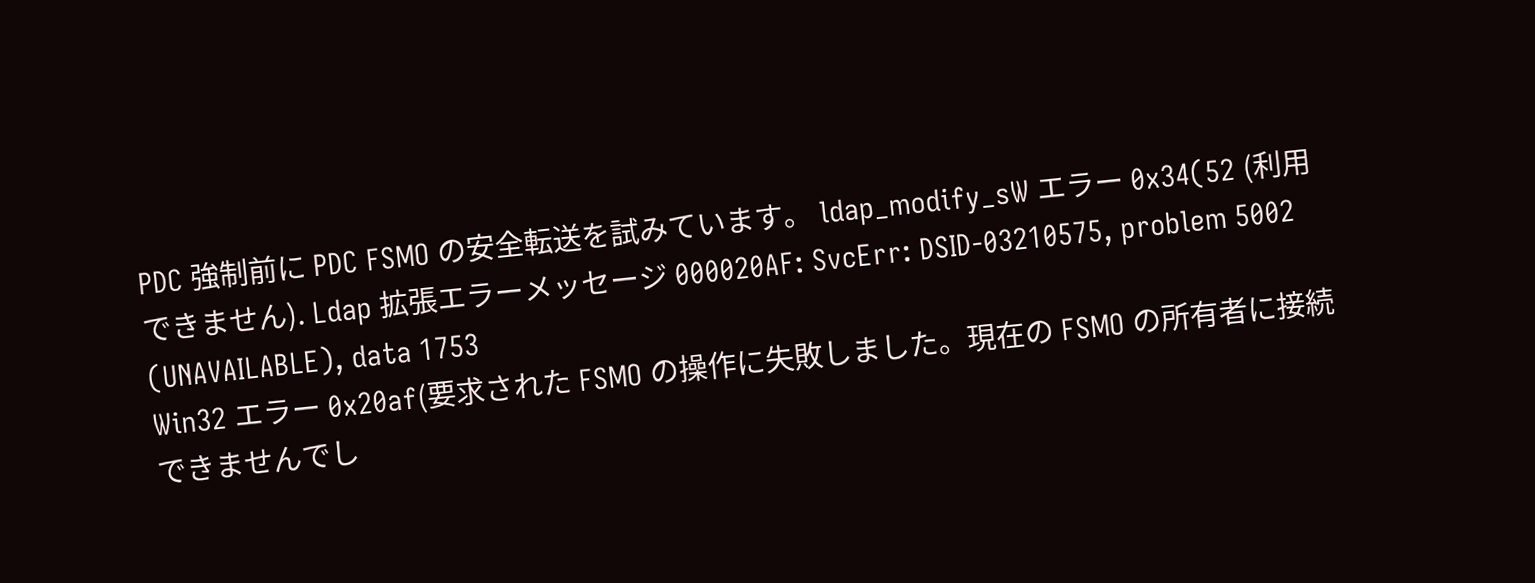PDC 強制前に PDC FSMO の安全転送を試みています。 ldap_modify_sW エラー 0x34(52 (利用できません). Ldap 拡張エラーメッセージ 000020AF: SvcErr: DSID-03210575, problem 5002 (UNAVAILABLE), data 1753
Win32 エラー 0x20af(要求された FSMO の操作に失敗しました。現在の FSMO の所有者に接続できませんでし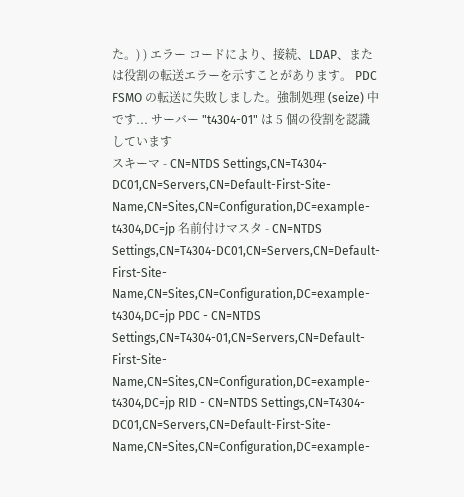た。) ) エラー コードにより、接続、LDAP、または役割の転送エラーを示すことがあります。 PDC FSMO の転送に失敗しました。強制処理 (seize) 中です... サーバー "t4304-01" は 5 個の役割を認識しています
スキーマ - CN=NTDS Settings,CN=T4304-DC01,CN=Servers,CN=Default-First-Site-Name,CN=Sites,CN=Configuration,DC=example-t4304,DC=jp 名前付けマスタ - CN=NTDS Settings,CN=T4304-DC01,CN=Servers,CN=Default-First-Site-Name,CN=Sites,CN=Configuration,DC=example-t4304,DC=jp PDC - CN=NTDS Settings,CN=T4304-01,CN=Servers,CN=Default-First-Site-Name,CN=Sites,CN=Configuration,DC=example-t4304,DC=jp RID - CN=NTDS Settings,CN=T4304-DC01,CN=Servers,CN=Default-First-Site-Name,CN=Sites,CN=Configuration,DC=example-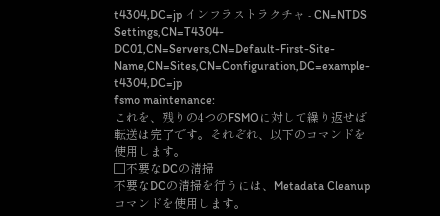t4304,DC=jp インフラストラクチャ - CN=NTDS Settings,CN=T4304-DC01,CN=Servers,CN=Default-First-Site-Name,CN=Sites,CN=Configuration,DC=example-t4304,DC=jp
fsmo maintenance:
これを、残りの4つのFSMOに対して繰り返せば転送は完了です。それぞれ、以下のコマンドを使用します。
□不要なDCの清掃
不要なDCの清掃を行うには、Metadata Cleanup コマンドを使用します。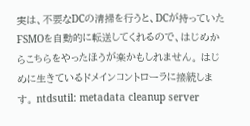実は、不要なDCの清掃を行うと、DCが持っていたFSMOを自動的に転送してくれるので、はじめからこちらをやったほうが楽かもしれません。 はじめに生きているドメインコントローラに接続します。 ntdsutil: metadata cleanup server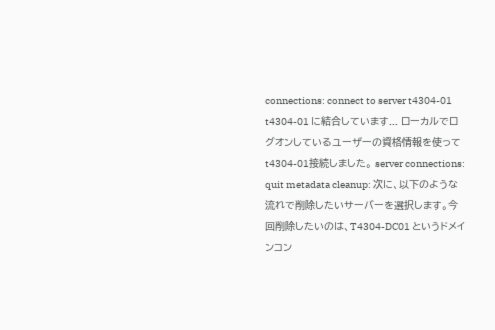connections: connect to server t4304-01 t4304-01 に結合しています... ローカルでログオンしているユーザーの資格情報を使ってt4304-01接続しました。 server connections: quit metadata cleanup: 次に、以下のような流れで削除したいサーバーを選択します。今回削除したいのは、T4304-DC01 というドメインコン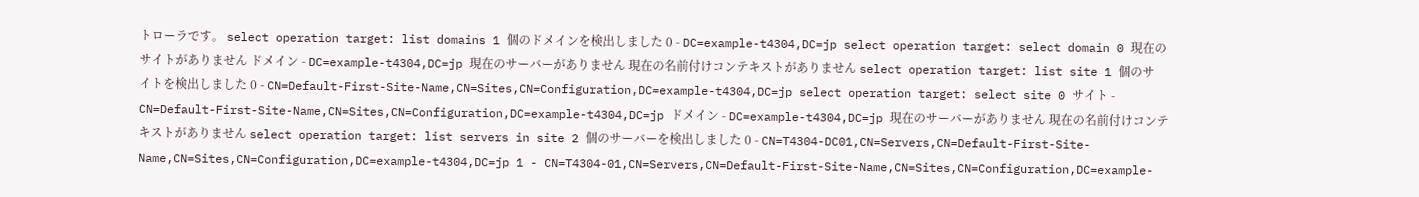トローラです。 select operation target: list domains 1 個のドメインを検出しました 0 - DC=example-t4304,DC=jp select operation target: select domain 0 現在のサイトがありません ドメイン - DC=example-t4304,DC=jp 現在のサーバーがありません 現在の名前付けコンテキストがありません select operation target: list site 1 個のサイトを検出しました 0 - CN=Default-First-Site-Name,CN=Sites,CN=Configuration,DC=example-t4304,DC=jp select operation target: select site 0 サイト - CN=Default-First-Site-Name,CN=Sites,CN=Configuration,DC=example-t4304,DC=jp ドメイン - DC=example-t4304,DC=jp 現在のサーバーがありません 現在の名前付けコンテキストがありません select operation target: list servers in site 2 個のサーバーを検出しました 0 - CN=T4304-DC01,CN=Servers,CN=Default-First-Site-Name,CN=Sites,CN=Configuration,DC=example-t4304,DC=jp 1 - CN=T4304-01,CN=Servers,CN=Default-First-Site-Name,CN=Sites,CN=Configuration,DC=example-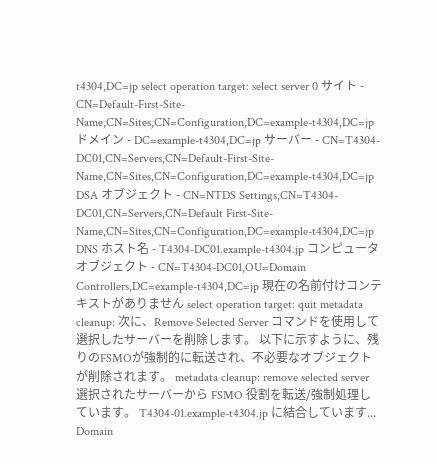t4304,DC=jp select operation target: select server 0 サイト - CN=Default-First-Site-Name,CN=Sites,CN=Configuration,DC=example-t4304,DC=jp ドメイン - DC=example-t4304,DC=jp サーバー - CN=T4304-DC01,CN=Servers,CN=Default-First-Site-Name,CN=Sites,CN=Configuration,DC=example-t4304,DC=jp DSA オブジェクト - CN=NTDS Settings,CN=T4304-DC01,CN=Servers,CN=Default First-Site-Name,CN=Sites,CN=Configuration,DC=example-t4304,DC=jp DNS ホスト名 - T4304-DC01.example-t4304.jp コンピュータ オブジェクト - CN=T4304-DC01,OU=Domain Controllers,DC=example-t4304,DC=jp 現在の名前付けコンテキストがありません select operation target: quit metadata cleanup: 次に、Remove Selected Server コマンドを使用して選択したサーバーを削除します。 以下に示すように、残りのFSMOが強制的に転送され、不必要なオブジェクトが削除されます。 metadata cleanup: remove selected server 選択されたサーバーから FSMO 役割を転送/強制処理しています。 T4304-01.example-t4304.jp に結合しています... Domain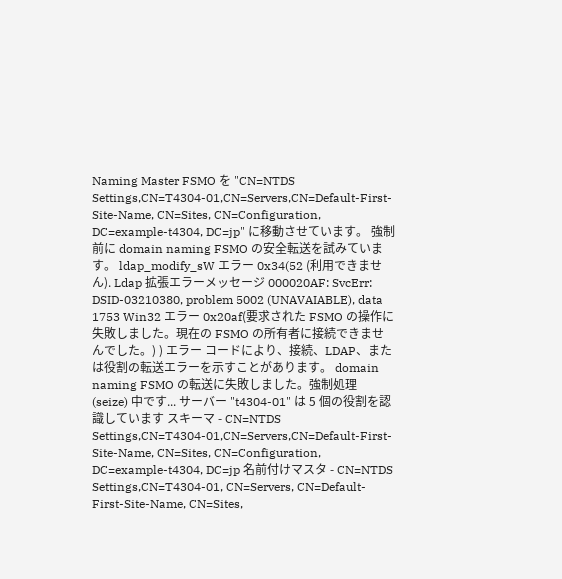Naming Master FSMO を "CN=NTDS Settings,CN=T4304-01,CN=Servers,CN=Default-First-Site-Name, CN=Sites, CN=Configuration, DC=example-t4304, DC=jp" に移動させています。 強制前に domain naming FSMO の安全転送を試みています。 ldap_modify_sW エラー 0x34(52 (利用できません). Ldap 拡張エラーメッセージ 000020AF: SvcErr: DSID-03210380, problem 5002 (UNAVAIABLE), data 1753 Win32 エラー 0x20af(要求された FSMO の操作に失敗しました。現在の FSMO の所有者に接続できませんでした。) ) エラー コードにより、接続、LDAP、または役割の転送エラーを示すことがあります。 domain naming FSMO の転送に失敗しました。強制処理 (seize) 中です... サーバー "t4304-01" は 5 個の役割を認識しています スキーマ - CN=NTDS Settings,CN=T4304-01,CN=Servers,CN=Default-First-Site-Name, CN=Sites, CN=Configuration, DC=example-t4304, DC=jp 名前付けマスタ - CN=NTDS Settings,CN=T4304-01, CN=Servers, CN=Default-First-Site-Name, CN=Sites,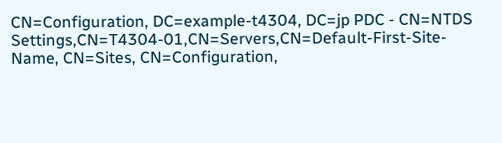CN=Configuration, DC=example-t4304, DC=jp PDC - CN=NTDS Settings,CN=T4304-01,CN=Servers,CN=Default-First-Site-Name, CN=Sites, CN=Configuration,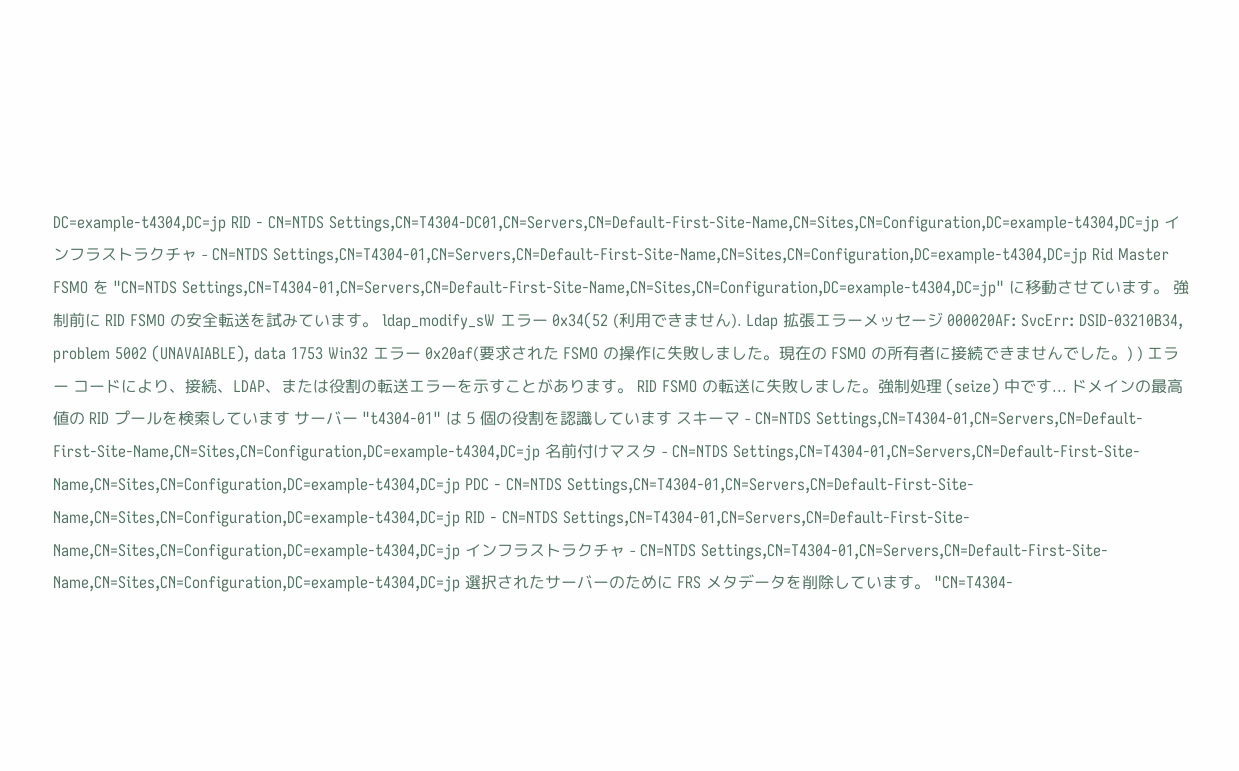DC=example-t4304,DC=jp RID - CN=NTDS Settings,CN=T4304-DC01,CN=Servers,CN=Default-First-Site-Name,CN=Sites,CN=Configuration,DC=example-t4304,DC=jp インフラストラクチャ - CN=NTDS Settings,CN=T4304-01,CN=Servers,CN=Default-First-Site-Name,CN=Sites,CN=Configuration,DC=example-t4304,DC=jp Rid Master FSMO を "CN=NTDS Settings,CN=T4304-01,CN=Servers,CN=Default-First-Site-Name,CN=Sites,CN=Configuration,DC=example-t4304,DC=jp" に移動させています。 強制前に RID FSMO の安全転送を試みています。 ldap_modify_sW エラー 0x34(52 (利用できません). Ldap 拡張エラーメッセージ 000020AF: SvcErr: DSID-03210B34, problem 5002 (UNAVAIABLE), data 1753 Win32 エラー 0x20af(要求された FSMO の操作に失敗しました。現在の FSMO の所有者に接続できませんでした。) ) エラー コードにより、接続、LDAP、または役割の転送エラーを示すことがあります。 RID FSMO の転送に失敗しました。強制処理 (seize) 中です... ドメインの最高値の RID プールを検索しています サーバー "t4304-01" は 5 個の役割を認識しています スキーマ - CN=NTDS Settings,CN=T4304-01,CN=Servers,CN=Default-First-Site-Name,CN=Sites,CN=Configuration,DC=example-t4304,DC=jp 名前付けマスタ - CN=NTDS Settings,CN=T4304-01,CN=Servers,CN=Default-First-Site-Name,CN=Sites,CN=Configuration,DC=example-t4304,DC=jp PDC - CN=NTDS Settings,CN=T4304-01,CN=Servers,CN=Default-First-Site-Name,CN=Sites,CN=Configuration,DC=example-t4304,DC=jp RID - CN=NTDS Settings,CN=T4304-01,CN=Servers,CN=Default-First-Site-Name,CN=Sites,CN=Configuration,DC=example-t4304,DC=jp インフラストラクチャ - CN=NTDS Settings,CN=T4304-01,CN=Servers,CN=Default-First-Site-Name,CN=Sites,CN=Configuration,DC=example-t4304,DC=jp 選択されたサーバーのために FRS メタデータを削除しています。 "CN=T4304-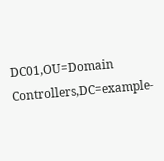DC01,OU=Domain Controllers,DC=example-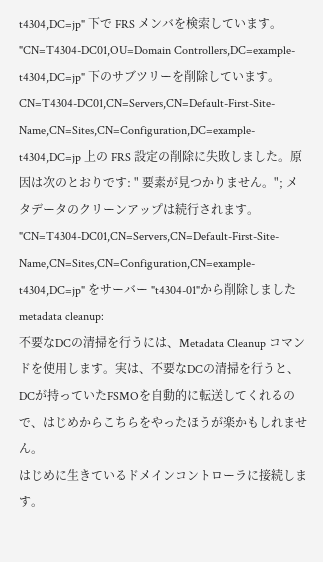t4304,DC=jp" 下で FRS メンバを検索しています。 "CN=T4304-DC01,OU=Domain Controllers,DC=example-t4304,DC=jp" 下のサブツリーを削除しています。 CN=T4304-DC01,CN=Servers,CN=Default-First-Site-Name,CN=Sites,CN=Configuration,DC=example-t4304,DC=jp 上の FRS 設定の削除に失敗しました。原因は次のとおりです: " 要素が見つかりません。"; メタデータのクリーンアップは続行されます。 "CN=T4304-DC01,CN=Servers,CN=Default-First-Site-Name,CN=Sites,CN=Configuration,CN=example-t4304,DC=jp" をサーバー "t4304-01"から削除しました metadata cleanup:
不要なDCの清掃を行うには、Metadata Cleanup コマンドを使用します。実は、不要なDCの清掃を行うと、DCが持っていたFSMOを自動的に転送してくれるので、はじめからこちらをやったほうが楽かもしれません。
はじめに生きているドメインコントローラに接続します。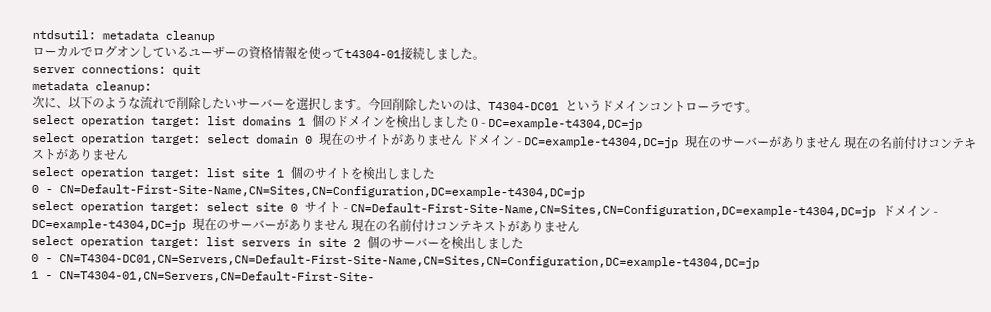ntdsutil: metadata cleanup
ローカルでログオンしているユーザーの資格情報を使ってt4304-01接続しました。
server connections: quit
metadata cleanup:
次に、以下のような流れで削除したいサーバーを選択します。今回削除したいのは、T4304-DC01 というドメインコントローラです。
select operation target: list domains 1 個のドメインを検出しました 0 - DC=example-t4304,DC=jp
select operation target: select domain 0 現在のサイトがありません ドメイン - DC=example-t4304,DC=jp 現在のサーバーがありません 現在の名前付けコンテキストがありません
select operation target: list site 1 個のサイトを検出しました
0 - CN=Default-First-Site-Name,CN=Sites,CN=Configuration,DC=example-t4304,DC=jp
select operation target: select site 0 サイト - CN=Default-First-Site-Name,CN=Sites,CN=Configuration,DC=example-t4304,DC=jp ドメイン - DC=example-t4304,DC=jp 現在のサーバーがありません 現在の名前付けコンテキストがありません
select operation target: list servers in site 2 個のサーバーを検出しました
0 - CN=T4304-DC01,CN=Servers,CN=Default-First-Site-Name,CN=Sites,CN=Configuration,DC=example-t4304,DC=jp
1 - CN=T4304-01,CN=Servers,CN=Default-First-Site-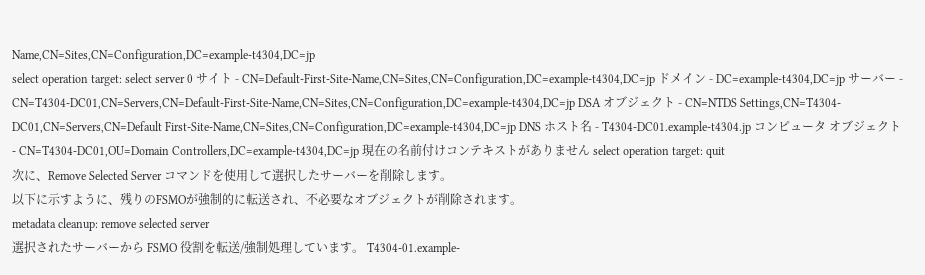Name,CN=Sites,CN=Configuration,DC=example-t4304,DC=jp
select operation target: select server 0 サイト - CN=Default-First-Site-Name,CN=Sites,CN=Configuration,DC=example-t4304,DC=jp ドメイン - DC=example-t4304,DC=jp サーバー - CN=T4304-DC01,CN=Servers,CN=Default-First-Site-Name,CN=Sites,CN=Configuration,DC=example-t4304,DC=jp DSA オブジェクト - CN=NTDS Settings,CN=T4304-DC01,CN=Servers,CN=Default First-Site-Name,CN=Sites,CN=Configuration,DC=example-t4304,DC=jp DNS ホスト名 - T4304-DC01.example-t4304.jp コンピュータ オブジェクト - CN=T4304-DC01,OU=Domain Controllers,DC=example-t4304,DC=jp 現在の名前付けコンテキストがありません select operation target: quit
次に、Remove Selected Server コマンドを使用して選択したサーバーを削除します。
以下に示すように、残りのFSMOが強制的に転送され、不必要なオブジェクトが削除されます。
metadata cleanup: remove selected server
選択されたサーバーから FSMO 役割を転送/強制処理しています。 T4304-01.example-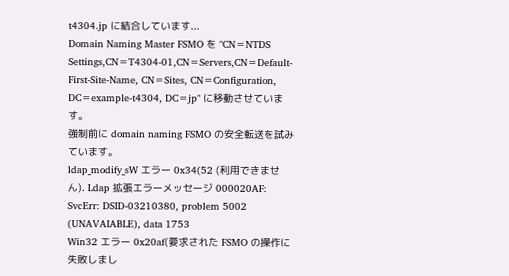t4304.jp に結合しています...
Domain Naming Master FSMO を "CN=NTDS Settings,CN=T4304-01,CN=Servers,CN=Default-First-Site-Name, CN=Sites, CN=Configuration, DC=example-t4304, DC=jp" に移動させています。
強制前に domain naming FSMO の安全転送を試みています。
ldap_modify_sW エラー 0x34(52 (利用できません). Ldap 拡張エラーメッセージ 000020AF: SvcErr: DSID-03210380, problem 5002 (UNAVAIABLE), data 1753
Win32 エラー 0x20af(要求された FSMO の操作に失敗しまし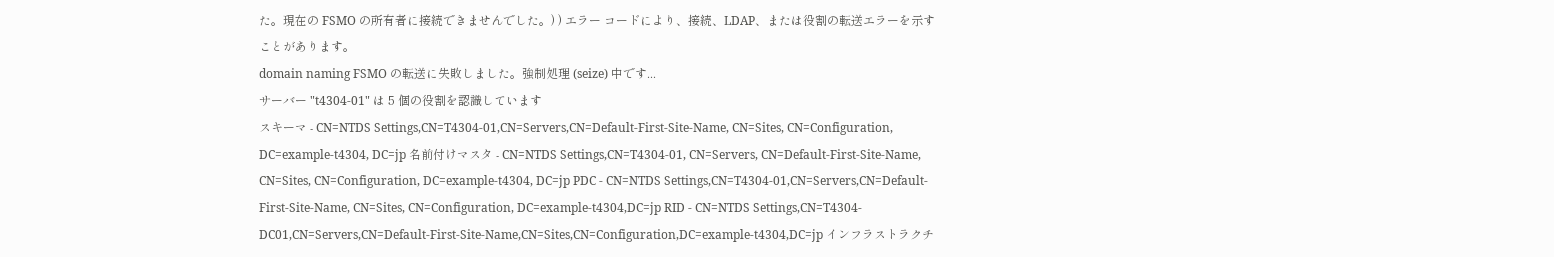た。現在の FSMO の所有者に接続できませんでした。) ) エラー コードにより、接続、LDAP、または役割の転送エラーを示すことがあります。
domain naming FSMO の転送に失敗しました。強制処理 (seize) 中です...
サーバー "t4304-01" は 5 個の役割を認識しています
スキーマ - CN=NTDS Settings,CN=T4304-01,CN=Servers,CN=Default-First-Site-Name, CN=Sites, CN=Configuration, DC=example-t4304, DC=jp 名前付けマスタ - CN=NTDS Settings,CN=T4304-01, CN=Servers, CN=Default-First-Site-Name, CN=Sites, CN=Configuration, DC=example-t4304, DC=jp PDC - CN=NTDS Settings,CN=T4304-01,CN=Servers,CN=Default-First-Site-Name, CN=Sites, CN=Configuration, DC=example-t4304,DC=jp RID - CN=NTDS Settings,CN=T4304-DC01,CN=Servers,CN=Default-First-Site-Name,CN=Sites,CN=Configuration,DC=example-t4304,DC=jp インフラストラクチ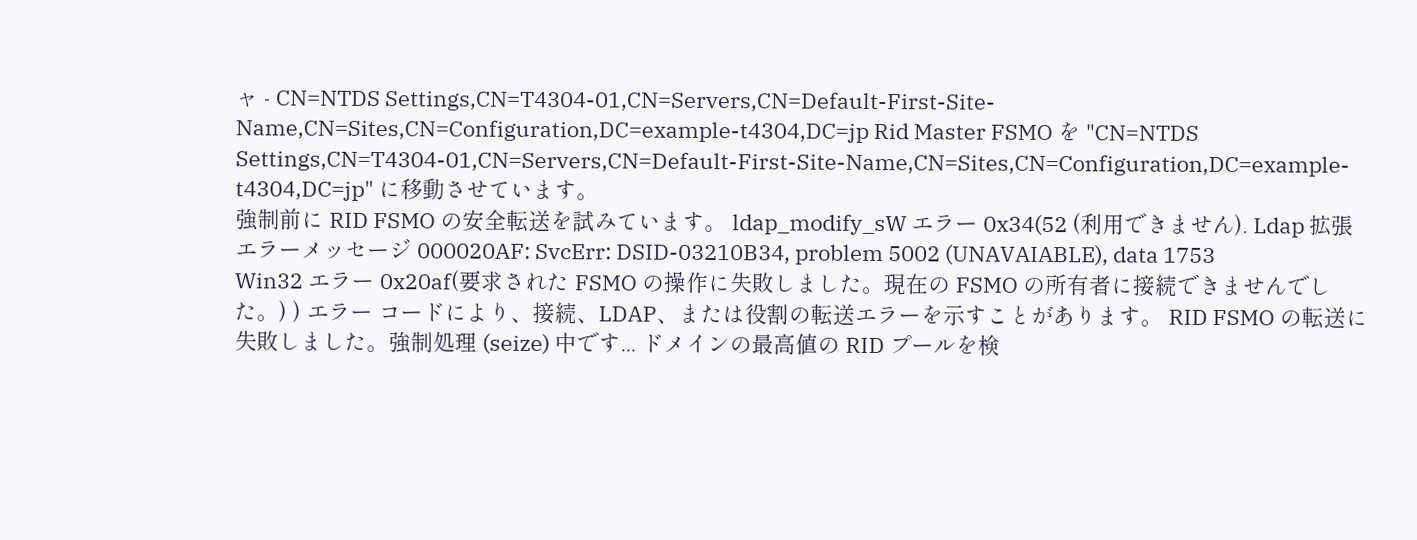ャ - CN=NTDS Settings,CN=T4304-01,CN=Servers,CN=Default-First-Site-Name,CN=Sites,CN=Configuration,DC=example-t4304,DC=jp Rid Master FSMO を "CN=NTDS Settings,CN=T4304-01,CN=Servers,CN=Default-First-Site-Name,CN=Sites,CN=Configuration,DC=example-t4304,DC=jp" に移動させています。
強制前に RID FSMO の安全転送を試みています。 ldap_modify_sW エラー 0x34(52 (利用できません). Ldap 拡張エラーメッセージ 000020AF: SvcErr: DSID-03210B34, problem 5002 (UNAVAIABLE), data 1753
Win32 エラー 0x20af(要求された FSMO の操作に失敗しました。現在の FSMO の所有者に接続できませんでした。) ) エラー コードにより、接続、LDAP、または役割の転送エラーを示すことがあります。 RID FSMO の転送に失敗しました。強制処理 (seize) 中です... ドメインの最高値の RID プールを検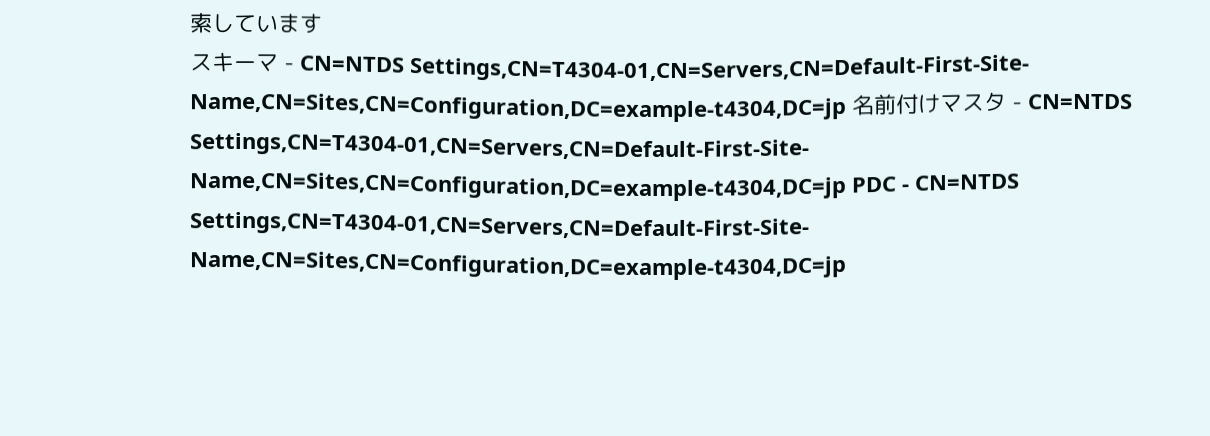索しています
スキーマ - CN=NTDS Settings,CN=T4304-01,CN=Servers,CN=Default-First-Site-Name,CN=Sites,CN=Configuration,DC=example-t4304,DC=jp 名前付けマスタ - CN=NTDS Settings,CN=T4304-01,CN=Servers,CN=Default-First-Site-Name,CN=Sites,CN=Configuration,DC=example-t4304,DC=jp PDC - CN=NTDS Settings,CN=T4304-01,CN=Servers,CN=Default-First-Site-Name,CN=Sites,CN=Configuration,DC=example-t4304,DC=jp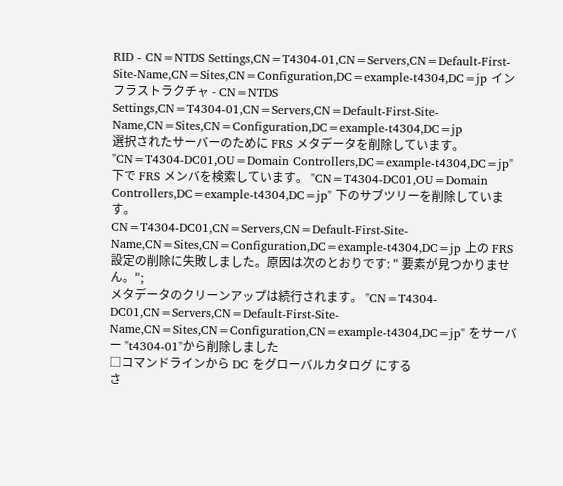RID - CN=NTDS Settings,CN=T4304-01,CN=Servers,CN=Default-First-Site-Name,CN=Sites,CN=Configuration,DC=example-t4304,DC=jp インフラストラクチャ - CN=NTDS Settings,CN=T4304-01,CN=Servers,CN=Default-First-Site-Name,CN=Sites,CN=Configuration,DC=example-t4304,DC=jp
選択されたサーバーのために FRS メタデータを削除しています。
"CN=T4304-DC01,OU=Domain Controllers,DC=example-t4304,DC=jp" 下で FRS メンバを検索しています。 "CN=T4304-DC01,OU=Domain Controllers,DC=example-t4304,DC=jp" 下のサブツリーを削除しています。
CN=T4304-DC01,CN=Servers,CN=Default-First-Site-Name,CN=Sites,CN=Configuration,DC=example-t4304,DC=jp 上の FRS 設定の削除に失敗しました。原因は次のとおりです: " 要素が見つかりません。";
メタデータのクリーンアップは続行されます。 "CN=T4304-DC01,CN=Servers,CN=Default-First-Site-Name,CN=Sites,CN=Configuration,CN=example-t4304,DC=jp" をサーバー "t4304-01"から削除しました
□コマンドラインから DC をグローバルカタログ にする
さ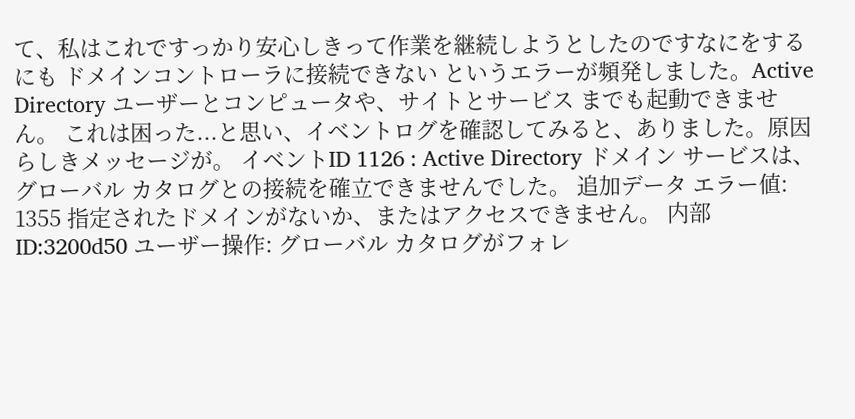て、私はこれですっかり安心しきって作業を継続しようとしたのですなにをするにも ドメインコントローラに接続できない というエラーが頻発しました。Active Directory ユーザーとコンピュータや、サイトとサービス までも起動できません。 これは困った...と思い、イベントログを確認してみると、ありました。原因らしきメッセージが。 イベントID 1126 : Active Directory ドメイン サービスは、グローバル カタログとの接続を確立できませんでした。 追加データ エラー値: 1355 指定されたドメインがないか、またはアクセスできません。 内部 ID:3200d50 ユーザー操作: グローバル カタログがフォレ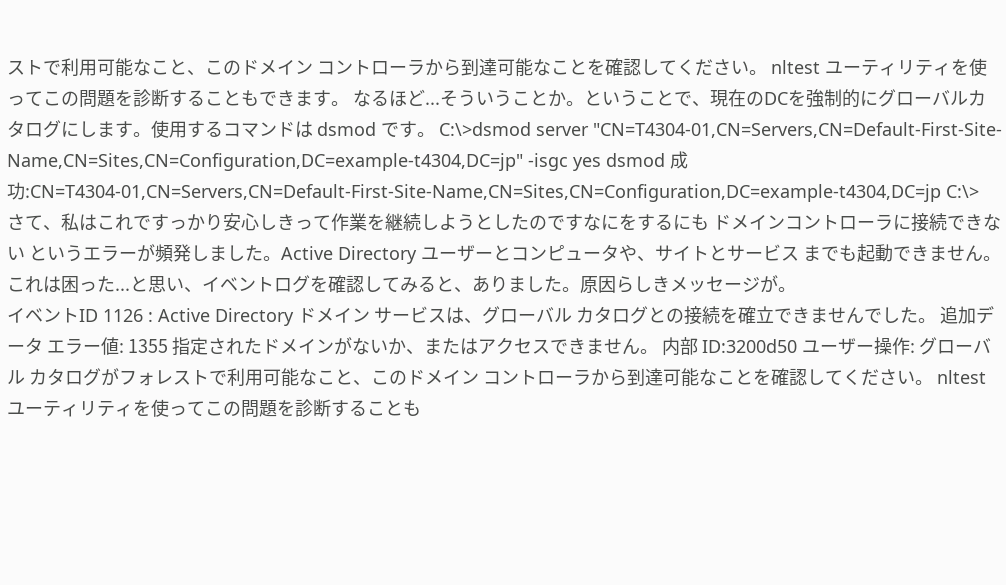ストで利用可能なこと、このドメイン コントローラから到達可能なことを確認してください。 nltest ユーティリティを使ってこの問題を診断することもできます。 なるほど...そういうことか。ということで、現在のDCを強制的にグローバルカタログにします。使用するコマンドは dsmod です。 C:\>dsmod server "CN=T4304-01,CN=Servers,CN=Default-First-Site-Name,CN=Sites,CN=Configuration,DC=example-t4304,DC=jp" -isgc yes dsmod 成功:CN=T4304-01,CN=Servers,CN=Default-First-Site-Name,CN=Sites,CN=Configuration,DC=example-t4304,DC=jp C:\>
さて、私はこれですっかり安心しきって作業を継続しようとしたのですなにをするにも ドメインコントローラに接続できない というエラーが頻発しました。Active Directory ユーザーとコンピュータや、サイトとサービス までも起動できません。
これは困った...と思い、イベントログを確認してみると、ありました。原因らしきメッセージが。
イベントID 1126 : Active Directory ドメイン サービスは、グローバル カタログとの接続を確立できませんでした。 追加データ エラー値: 1355 指定されたドメインがないか、またはアクセスできません。 内部 ID:3200d50 ユーザー操作: グローバル カタログがフォレストで利用可能なこと、このドメイン コントローラから到達可能なことを確認してください。 nltest ユーティリティを使ってこの問題を診断することも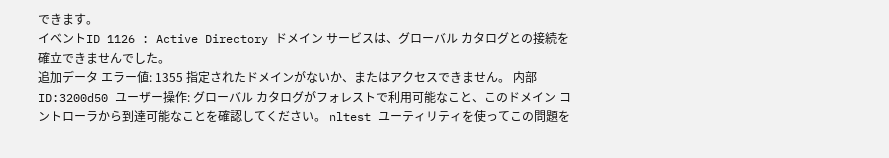できます。
イベントID 1126 : Active Directory ドメイン サービスは、グローバル カタログとの接続を確立できませんでした。
追加データ エラー値: 1355 指定されたドメインがないか、またはアクセスできません。 内部 ID:3200d50 ユーザー操作: グローバル カタログがフォレストで利用可能なこと、このドメイン コントローラから到達可能なことを確認してください。 nltest ユーティリティを使ってこの問題を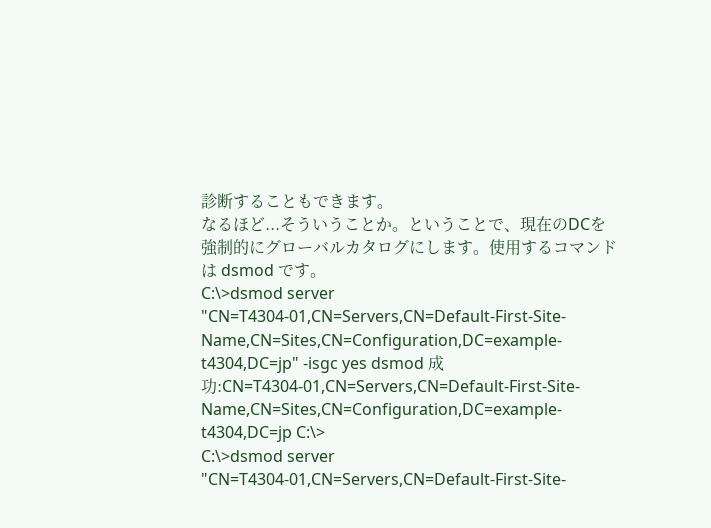診断することもできます。
なるほど...そういうことか。ということで、現在のDCを強制的にグローバルカタログにします。使用するコマンドは dsmod です。
C:\>dsmod server "CN=T4304-01,CN=Servers,CN=Default-First-Site-Name,CN=Sites,CN=Configuration,DC=example-t4304,DC=jp" -isgc yes dsmod 成功:CN=T4304-01,CN=Servers,CN=Default-First-Site-Name,CN=Sites,CN=Configuration,DC=example-t4304,DC=jp C:\>
C:\>dsmod server "CN=T4304-01,CN=Servers,CN=Default-First-Site-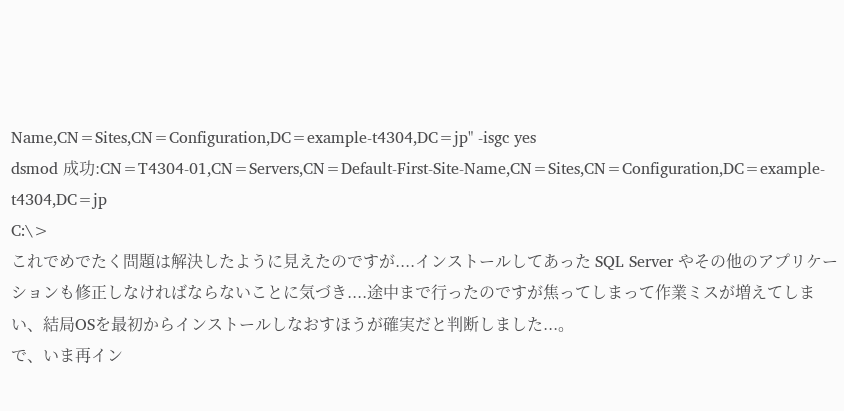Name,CN=Sites,CN=Configuration,DC=example-t4304,DC=jp" -isgc yes
dsmod 成功:CN=T4304-01,CN=Servers,CN=Default-First-Site-Name,CN=Sites,CN=Configuration,DC=example-t4304,DC=jp
C:\>
これでめでたく問題は解決したように見えたのですが....インストールしてあった SQL Server やその他のアプリケーションも修正しなければならないことに気づき....途中まで行ったのですが焦ってしまって作業ミスが増えてしまい、結局OSを最初からインストールしなおすほうが確実だと判断しました...。
で、いま再イン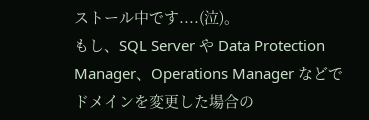ストール中です....(泣)。
もし、SQL Server や Data Protection Manager、Operations Manager などでドメインを変更した場合の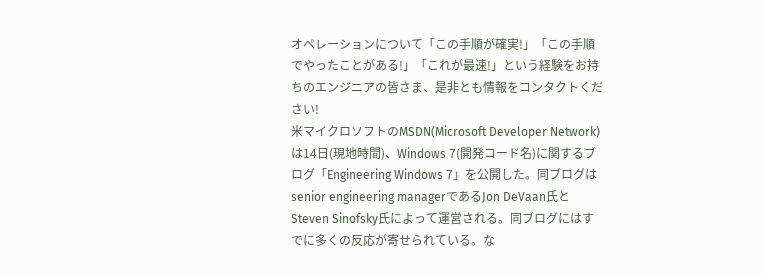オペレーションについて「この手順が確実!」「この手順でやったことがある!」「これが最速!」という経験をお持ちのエンジニアの皆さま、是非とも情報をコンタクトください!
米マイクロソフトのMSDN(Microsoft Developer Network)は14日(現地時間)、Windows 7(開発コード名)に関するブログ「Engineering Windows 7」を公開した。同ブログはsenior engineering managerであるJon DeVaan氏とSteven Sinofsky氏によって運営される。同ブログにはすでに多くの反応が寄せられている。な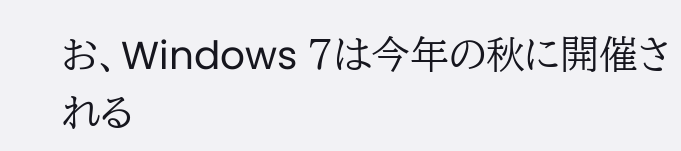お、Windows 7は今年の秋に開催される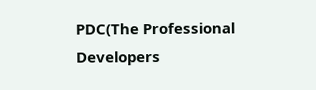PDC(The Professional Developers